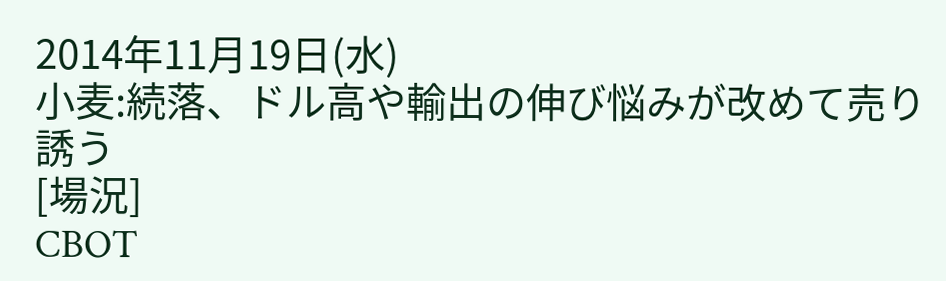2014年11月19日(水)
小麦:続落、ドル高や輸出の伸び悩みが改めて売り誘う
[場況]
CBOT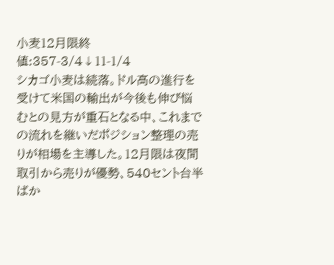小麦12月限終値:357-3/4↓11-1/4
シカゴ小麦は続落。ドル高の進行を受けて米国の輸出が今後も伸び悩むとの見方が重石となる中、これまでの流れを継いだポジション整理の売りが相場を主導した。12月限は夜間取引から売りが優勢、540セント台半ばか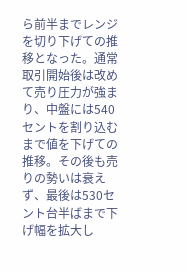ら前半までレンジを切り下げての推移となった。通常取引開始後は改めて売り圧力が強まり、中盤には540セントを割り込むまで値を下げての推移。その後も売りの勢いは衰えず、最後は530セント台半ばまで下げ幅を拡大し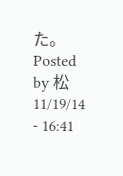た。
Posted by 松 11/19/14 - 16:41